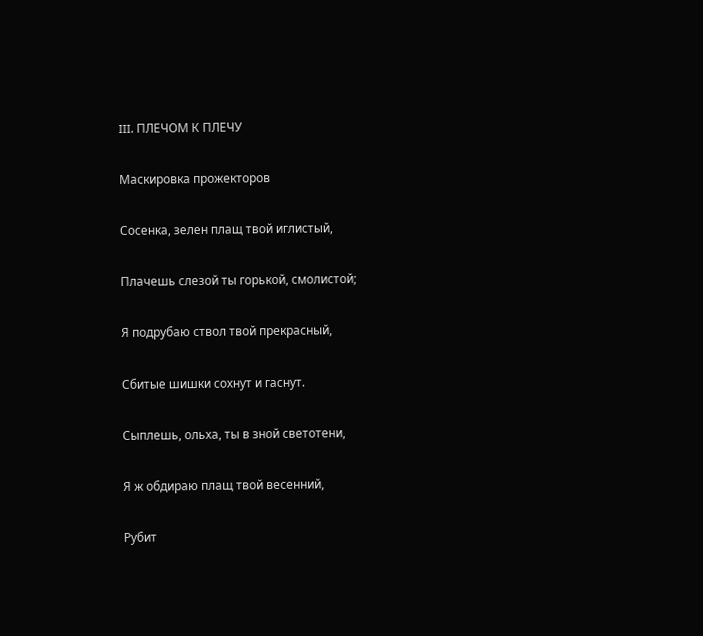III. ПЛЕЧОМ К ПЛЕЧУ

Маскировка прожекторов

Сосенка, зелен плащ твой иглистый,

Плачешь слезой ты горькой, смолистой;

Я подрубаю ствол твой прекрасный,

Сбитые шишки сохнут и гаснут.

Сыплешь, ольха, ты в зной светотени,

Я ж обдираю плащ твой весенний,

Рубит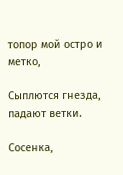топор мой остро и метко,

Сыплются гнезда, падают ветки.

Сосенка,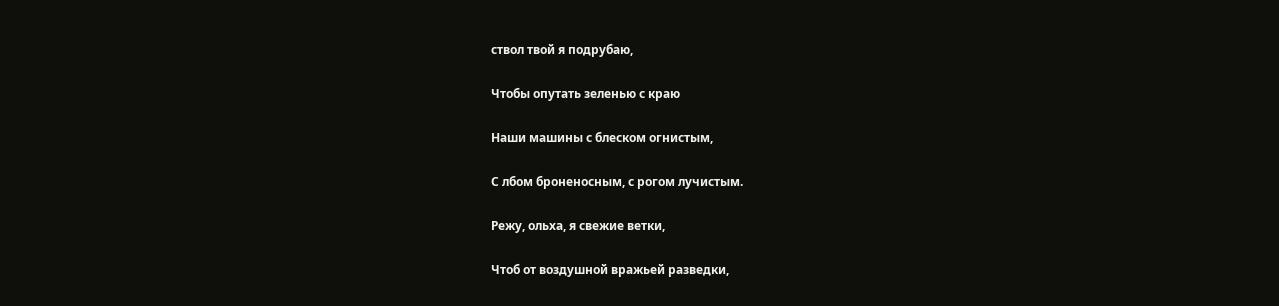ствол твой я подрубаю,

Чтобы опутать зеленью с краю

Наши машины с блеском огнистым,

С лбом броненосным, с рогом лучистым.

Режу, ольха, я свежие ветки,

Чтоб от воздушной вражьей разведки,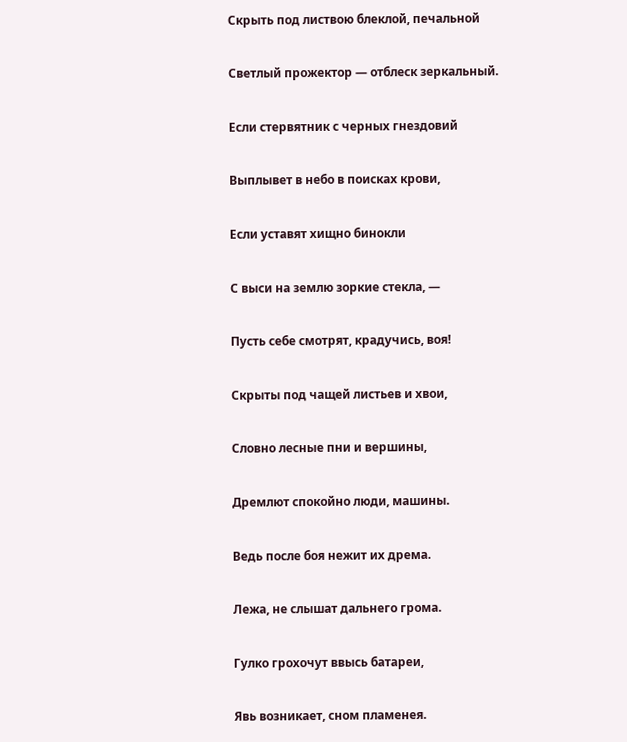Скрыть под листвою блеклой, печальной

Светлый прожектор — отблеск зеркальный.

Если стервятник с черных гнездовий

Выплывет в небо в поисках крови,

Если уставят хищно бинокли

С выси на землю зоркие стекла, —

Пусть себе смотрят, крадучись, воя!

Скрыты под чащей листьев и хвои,

Словно лесные пни и вершины,

Дремлют спокойно люди, машины.

Ведь после боя нежит их дрема.

Лежа, не слышат дальнего грома.

Гулко грохочут ввысь батареи,

Явь возникает, сном пламенея.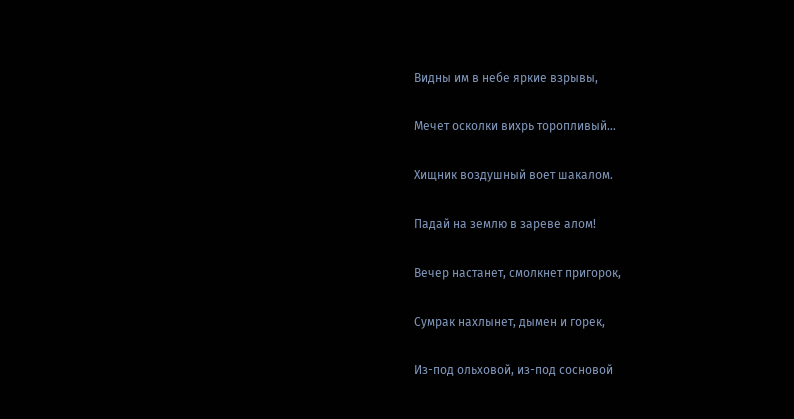Видны им в небе яркие взрывы,

Мечет осколки вихрь торопливый…

Хищник воздушный воет шакалом.

Падай на землю в зареве алом!

Вечер настанет, смолкнет пригорок,

Сумрак нахлынет, дымен и горек,

Из-под ольховой, из-под сосновой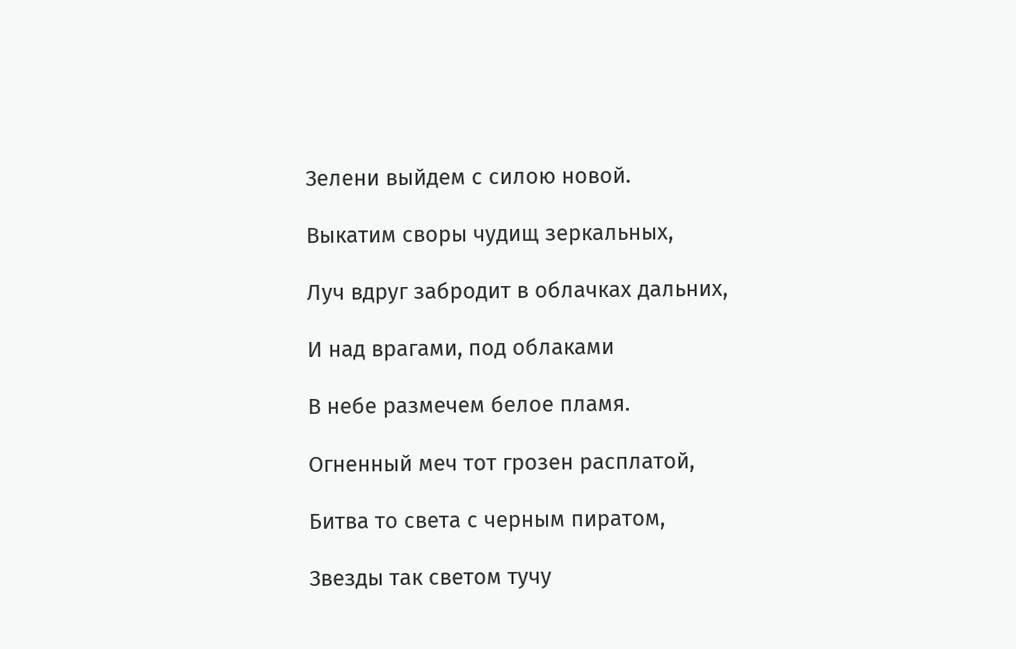Зелени выйдем с силою новой.

Выкатим своры чудищ зеркальных,

Луч вдруг забродит в облачках дальних,

И над врагами, под облаками

В небе размечем белое пламя.

Огненный меч тот грозен расплатой,

Битва то света с черным пиратом,

Звезды так светом тучу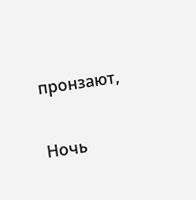пронзают,

Ночь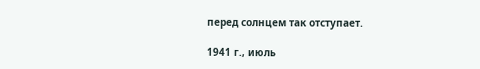перед солнцем так отступает.

1941 г., июль